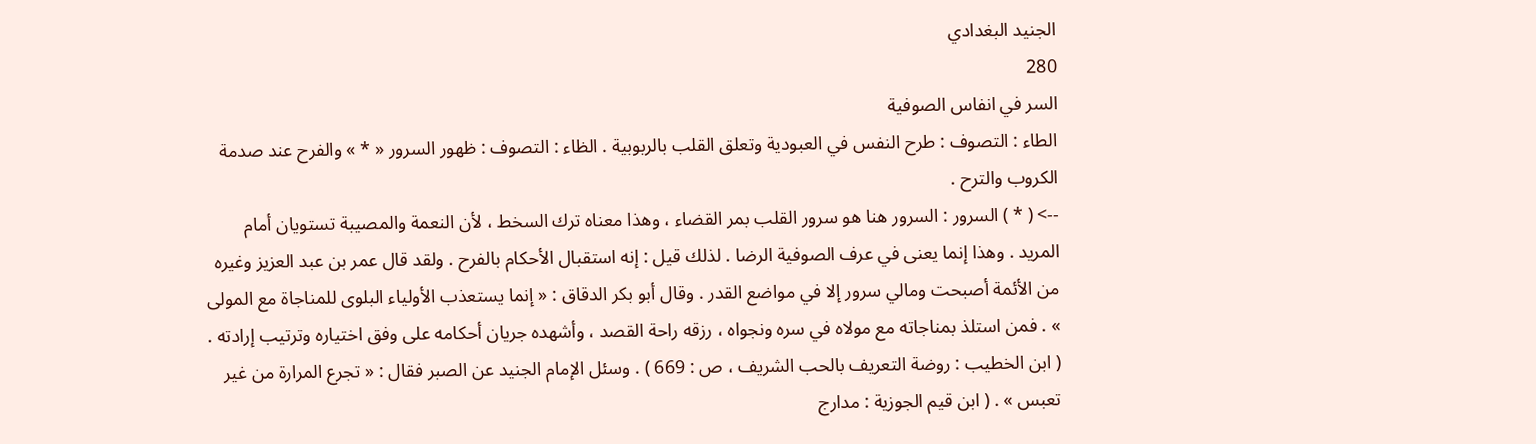الجنيد البغدادي
280
السر في انفاس الصوفية
الطاء : التصوف : طرح النفس في العبودية وتعلق القلب بالربوبية . الظاء : التصوف : ظهور السرور « * » والفرح عند صدمة الكروب والترح .
--> ( * ) السرور : السرور هنا هو سرور القلب بمر القضاء ، وهذا معناه ترك السخط ، لأن النعمة والمصيبة تستويان أمام المريد . وهذا إنما يعنى في عرف الصوفية الرضا . لذلك قيل : إنه استقبال الأحكام بالفرح . ولقد قال عمر بن عبد العزيز وغيره من الأئمة أصبحت ومالي سرور إلا في مواضع القدر . وقال أبو بكر الدقاق : « إنما يستعذب الأولياء البلوى للمناجاة مع المولى » . فمن استلذ بمناجاته مع مولاه في سره ونجواه ، رزقه راحة القصد ، وأشهده جريان أحكامه على وفق اختياره وترتيب إرادته . ( ابن الخطيب : روضة التعريف بالحب الشريف ، ص : 669 ) . وسئل الإمام الجنيد عن الصبر فقال : « تجرع المرارة من غير تعبس » . ( ابن قيم الجوزية : مدارج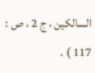السالكين ، ج 2 ، ص : 117 ) .